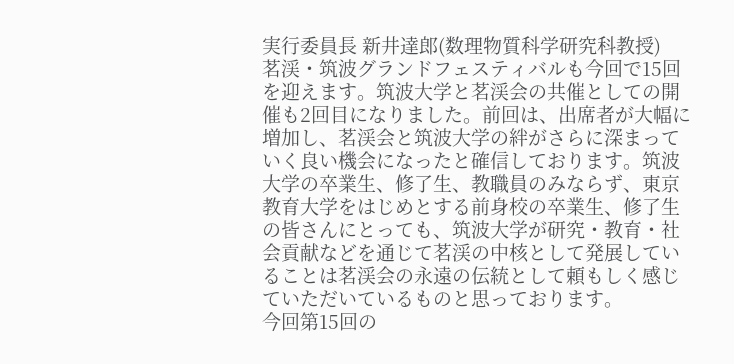実行委員長 新井達郎(数理物質科学研究科教授)
茗渓・筑波グランドフェスティバルも今回で15回を迎えます。筑波大学と茗渓会の共催としての開催も2回目になりました。前回は、出席者が大幅に増加し、茗渓会と筑波大学の絆がさらに深まっていく良い機会になったと確信しております。筑波大学の卒業生、修了生、教職員のみならず、東京教育大学をはじめとする前身校の卒業生、修了生の皆さんにとっても、筑波大学が研究・教育・社会貢献などを通じて茗渓の中核として発展していることは茗渓会の永遠の伝統として頼もしく感じていただいているものと思っております。
今回第15回の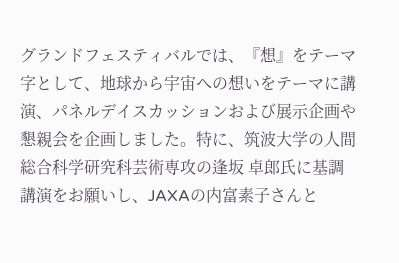グランドフェスティバルでは、『想』をテーマ字として、地球から宇宙への想いをテーマに講演、パネルデイスカッションおよび展示企画や懇親会を企画しました。特に、筑波大学の人間総合科学研究科芸術専攻の逢坂 卓郎氏に基調講演をお願いし、JAXAの内富素子さんと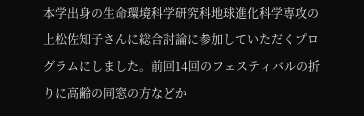本学出身の生命環境科学研究科地球進化科学専攻の上松佐知子さんに総合討論に参加していただくプログラムにしました。前回14回のフェスティバルの折りに高齢の同窓の方などか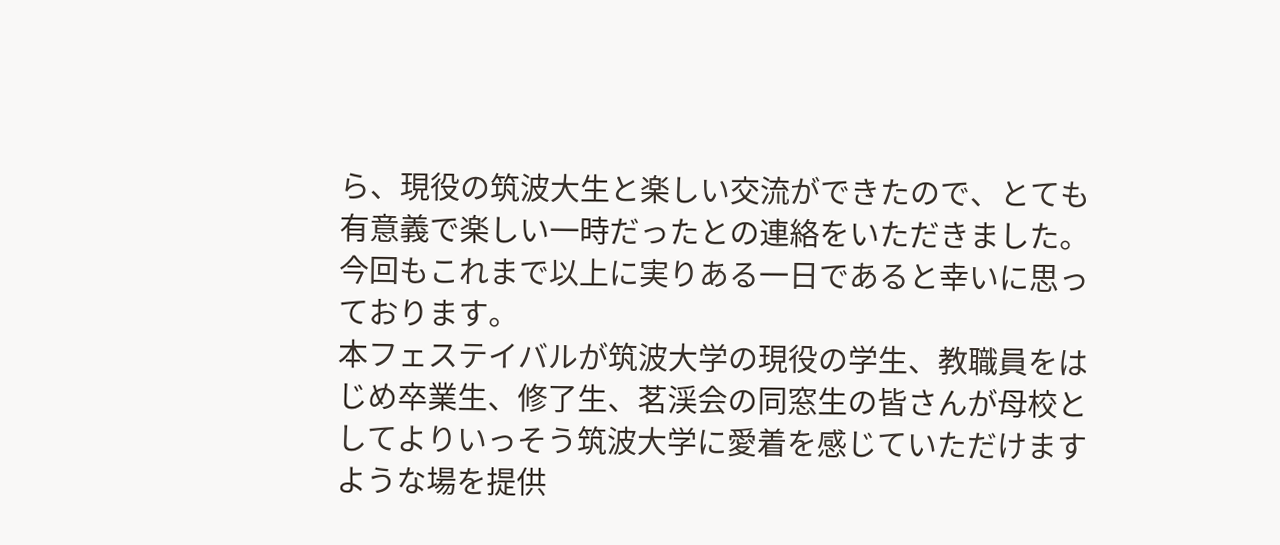ら、現役の筑波大生と楽しい交流ができたので、とても有意義で楽しい一時だったとの連絡をいただきました。今回もこれまで以上に実りある一日であると幸いに思っております。
本フェステイバルが筑波大学の現役の学生、教職員をはじめ卒業生、修了生、茗渓会の同窓生の皆さんが母校としてよりいっそう筑波大学に愛着を感じていただけますような場を提供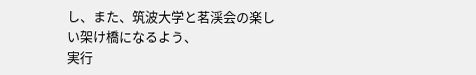し、また、筑波大学と茗渓会の楽しい架け橋になるよう、
実行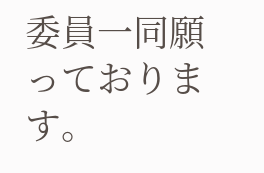委員一同願っております。